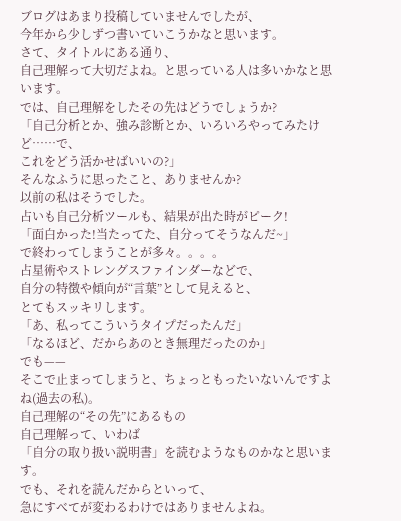ブログはあまり投稿していませんでしたが、
今年から少しずつ書いていこうかなと思います。
さて、タイトルにある通り、
自己理解って大切だよね。と思っている人は多いかなと思います。
では、自己理解をしたその先はどうでしょうか?
「自己分析とか、強み診断とか、いろいろやってみたけど……で、
これをどう活かせばいいの?」
そんなふうに思ったこと、ありませんか?
以前の私はそうでした。
占いも自己分析ツールも、結果が出た時がピーク!
「面白かった!当たってた、自分ってそうなんだ~」
で終わってしまうことが多々。。。。
占星術やストレングスファインダーなどで、
自分の特徴や傾向が“言葉”として見えると、
とてもスッキリします。
「あ、私ってこういうタイプだったんだ」
「なるほど、だからあのとき無理だったのか」
でも——
そこで止まってしまうと、ちょっともったいないんですよね(過去の私)。
自己理解の“その先”にあるもの
自己理解って、いわば
「自分の取り扱い説明書」を読むようなものかなと思います。
でも、それを読んだからといって、
急にすべてが変わるわけではありませんよね。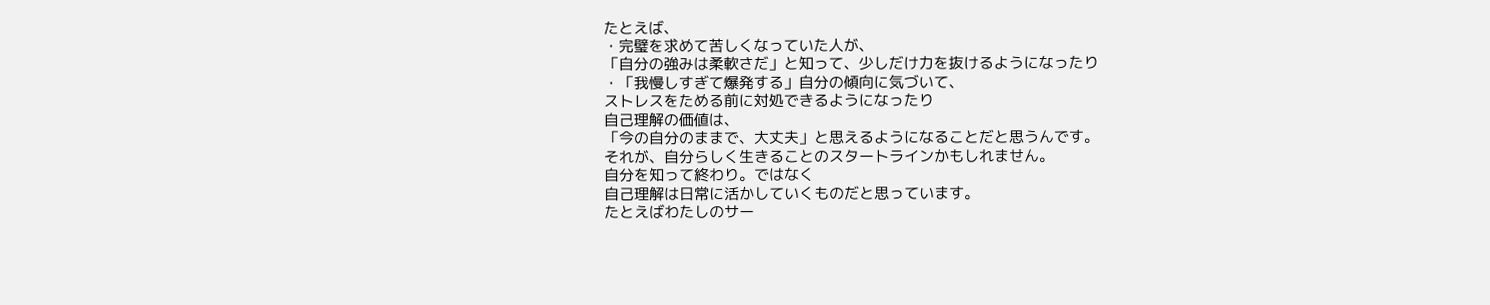たとえば、
・完璧を求めて苦しくなっていた人が、
「自分の強みは柔軟さだ」と知って、少しだけ力を抜けるようになったり
・「我慢しすぎて爆発する」自分の傾向に気づいて、
ストレスをためる前に対処できるようになったり
自己理解の価値は、
「今の自分のままで、大丈夫」と思えるようになることだと思うんです。
それが、自分らしく生きることのスタートラインかもしれません。
自分を知って終わり。ではなく
自己理解は日常に活かしていくものだと思っています。
たとえばわたしのサー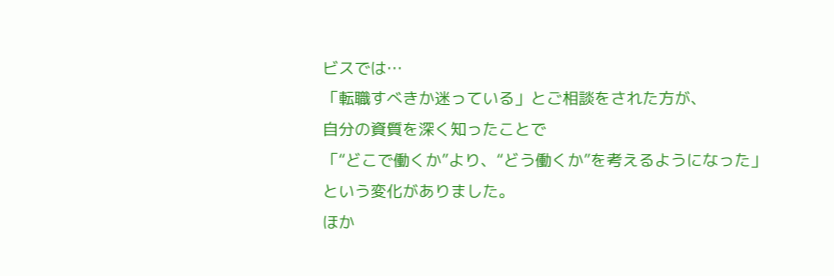ビスでは…
「転職すべきか迷っている」とご相談をされた方が、
自分の資質を深く知ったことで
「“どこで働くか”より、“どう働くか”を考えるようになった」
という変化がありました。
ほか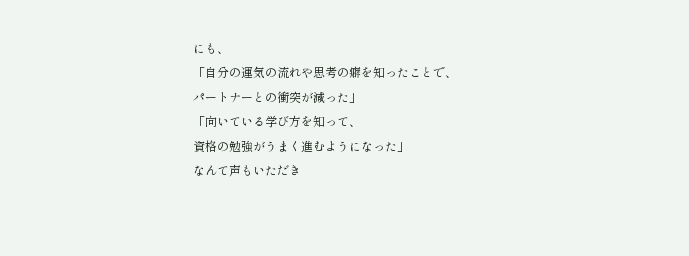にも、
「自分の運気の流れや思考の癖を知ったことで、
パートナーとの衝突が減った」
「向いている学び方を知って、
資格の勉強がうまく進むようになった」
なんて声もいただき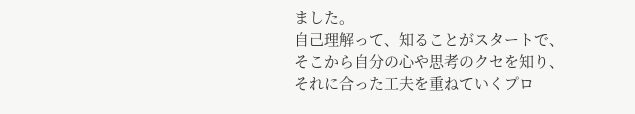ました。
自己理解って、知ることがスタートで、
そこから自分の心や思考のクセを知り、
それに合った工夫を重ねていくプロ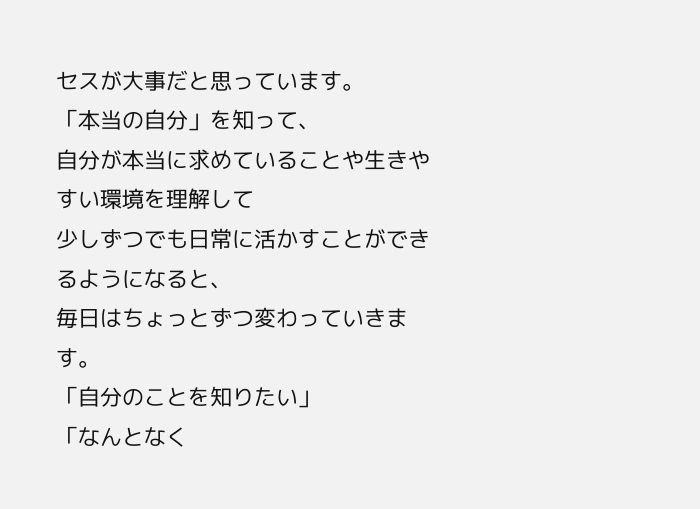セスが大事だと思っています。
「本当の自分」を知って、
自分が本当に求めていることや生きやすい環境を理解して
少しずつでも日常に活かすことができるようになると、
毎日はちょっとずつ変わっていきます。
「自分のことを知りたい」
「なんとなく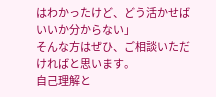はわかったけど、どう活かせばいいか分からない」
そんな方はぜひ、ご相談いただければと思います。
自己理解と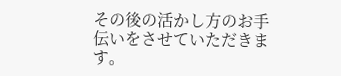その後の活かし方のお手伝いをさせていただきます。